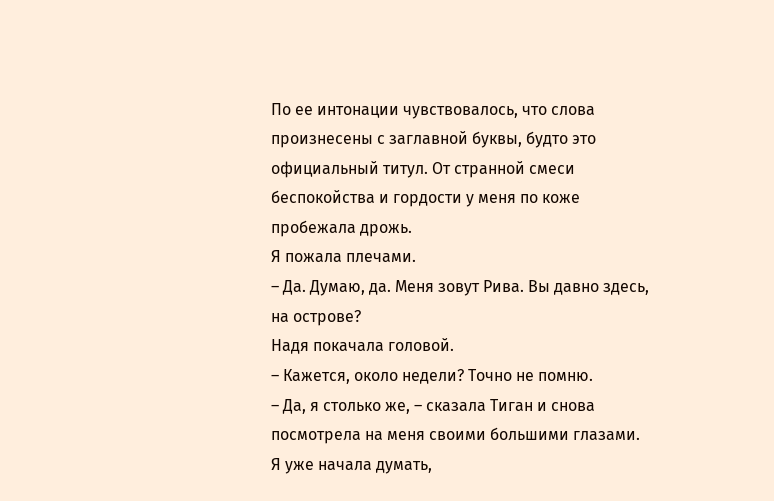По ее интонации чувствовалось, что слова произнесены с заглавной буквы, будто это официальный титул. От странной смеси беспокойства и гордости у меня по коже пробежала дрожь.
Я пожала плечами.
– Да. Думаю, да. Меня зовут Рива. Вы давно здесь, на острове?
Надя покачала головой.
– Кажется, около недели? Точно не помню.
– Да, я столько же, – сказала Тиган и снова посмотрела на меня своими большими глазами. Я уже начала думать,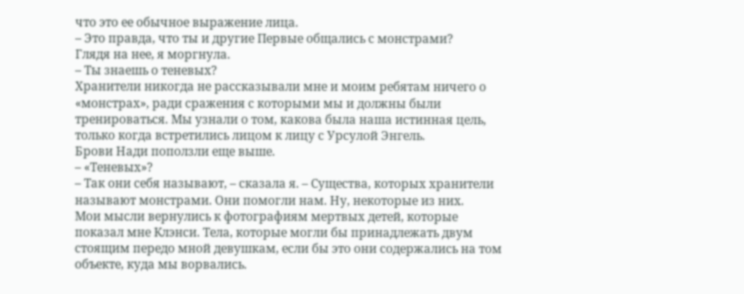что это ее обычное выражение лица.
– Это правда, что ты и другие Первые общались с монстрами?
Глядя на нее, я моргнула.
– Ты знаешь о теневых?
Хранители никогда не рассказывали мне и моим ребятам ничего о «монстрах», ради сражения с которыми мы и должны были тренироваться. Мы узнали о том, какова была наша истинная цель, только когда встретились лицом к лицу с Урсулой Энгель.
Брови Нади поползли еще выше.
– «Теневых»?
– Так они себя называют, – сказала я. – Существа, которых хранители называют монстрами. Они помогли нам. Ну, некоторые из них.
Мои мысли вернулись к фотографиям мертвых детей, которые показал мне Клэнси. Тела, которые могли бы принадлежать двум стоящим передо мной девушкам, если бы это они содержались на том объекте, куда мы ворвались.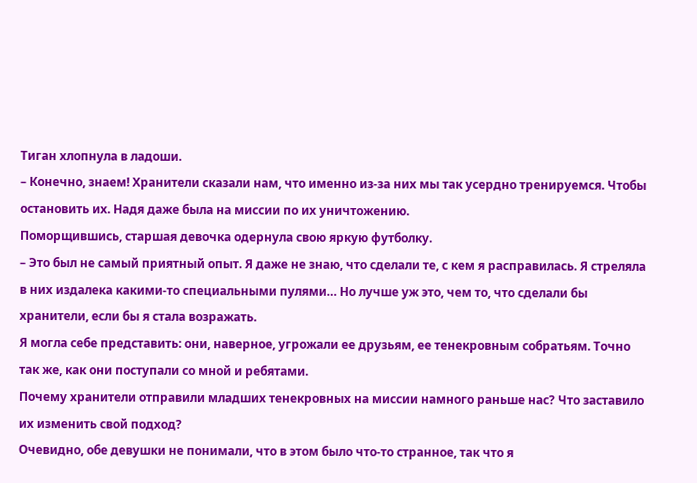Тиган хлопнула в ладоши.
– Конечно, знаем! Хранители сказали нам, что именно из-за них мы так усердно тренируемся. Чтобы остановить их. Надя даже была на миссии по их уничтожению.
Поморщившись, старшая девочка одернула свою яркую футболку.
– Это был не самый приятный опыт. Я даже не знаю, что сделали те, с кем я расправилась. Я стреляла в них издалека какими-то специальными пулями… Но лучше уж это, чем то, что сделали бы хранители, если бы я стала возражать.
Я могла себе представить: они, наверное, угрожали ее друзьям, ее тенекровным собратьям. Точно так же, как они поступали со мной и ребятами.
Почему хранители отправили младших тенекровных на миссии намного раньше нас? Что заставило их изменить свой подход?
Очевидно, обе девушки не понимали, что в этом было что-то странное, так что я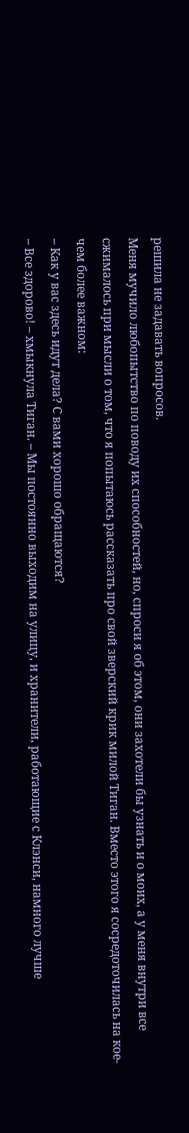решила не задавать вопросов.
Меня мучило любопытство по поводу их способностей, но, спроси я об этом, они захотели бы узнать и о моих, а у меня внутри все сжималось при мысли о том, что я попытаюсь рассказать про свой зверский крик милой Тиган. Вместо этого я сосредоточилась на кое-чем более важном:
– Как у вас здесь идут дела? С вами хорошо обращаются?
– Все здорово! – хмыкнула Тиган. – Мы постоянно выходим на улицу, и хранители, работающие с Клэнси, намного лучше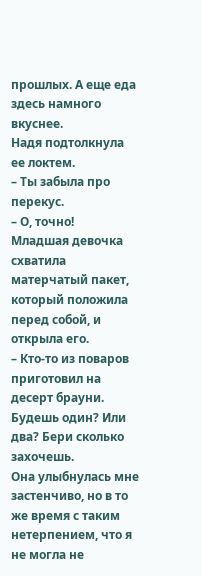прошлых. А еще еда здесь намного вкуснее.
Надя подтолкнула ее локтем.
– Ты забыла про перекус.
– О, точно!
Младшая девочка схватила матерчатый пакет, который положила перед собой, и открыла его.
– Кто-то из поваров приготовил на десерт брауни. Будешь один? Или два? Бери сколько захочешь.
Она улыбнулась мне застенчиво, но в то же время с таким нетерпением, что я не могла не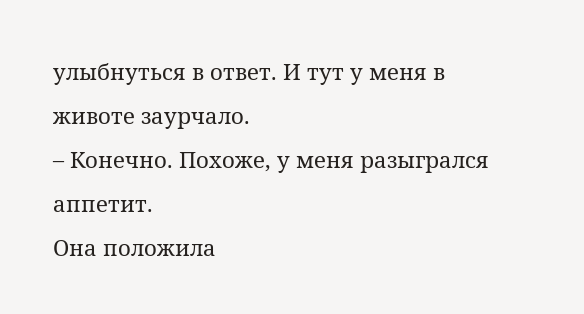улыбнуться в ответ. И тут у меня в животе заурчало.
– Конечно. Похоже, у меня разыгрался аппетит.
Она положила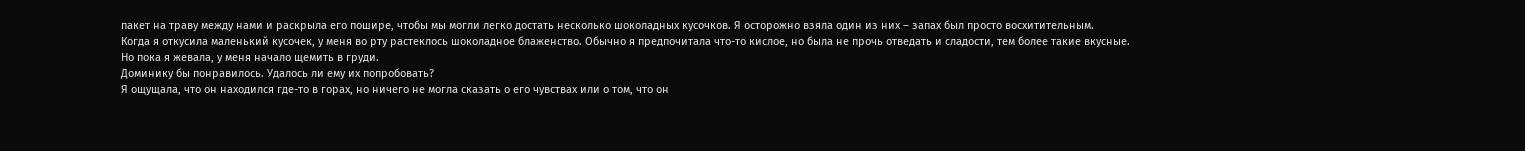пакет на траву между нами и раскрыла его пошире, чтобы мы могли легко достать несколько шоколадных кусочков. Я осторожно взяла один из них – запах был просто восхитительным.
Когда я откусила маленький кусочек, у меня во рту растеклось шоколадное блаженство. Обычно я предпочитала что-то кислое, но была не прочь отведать и сладости, тем более такие вкусные.
Но пока я жевала, у меня начало щемить в груди.
Доминику бы понравилось. Удалось ли ему их попробовать?
Я ощущала, что он находился где-то в горах, но ничего не могла сказать о его чувствах или о том, что он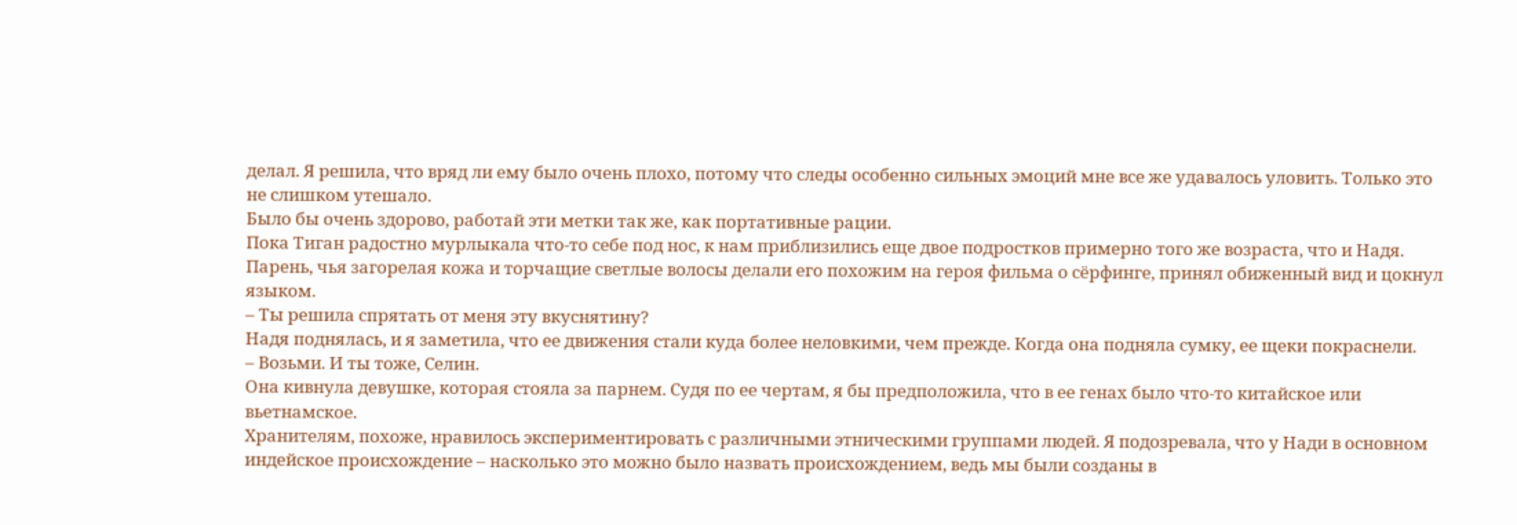делал. Я решила, что вряд ли ему было очень плохо, потому что следы особенно сильных эмоций мне все же удавалось уловить. Только это не слишком утешало.
Было бы очень здорово, работай эти метки так же, как портативные рации.
Пока Тиган радостно мурлыкала что-то себе под нос, к нам приблизились еще двое подростков примерно того же возраста, что и Надя. Парень, чья загорелая кожа и торчащие светлые волосы делали его похожим на героя фильма о сёрфинге, принял обиженный вид и цокнул языком.
– Ты решила спрятать от меня эту вкуснятину?
Надя поднялась, и я заметила, что ее движения стали куда более неловкими, чем прежде. Когда она подняла сумку, ее щеки покраснели.
– Возьми. И ты тоже, Селин.
Она кивнула девушке, которая стояла за парнем. Судя по ее чертам, я бы предположила, что в ее генах было что-то китайское или вьетнамское.
Хранителям, похоже, нравилось экспериментировать с различными этническими группами людей. Я подозревала, что у Нади в основном индейское происхождение – насколько это можно было назвать происхождением, ведь мы были созданы в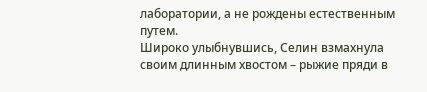лаборатории, а не рождены естественным путем.
Широко улыбнувшись, Селин взмахнула своим длинным хвостом – рыжие пряди в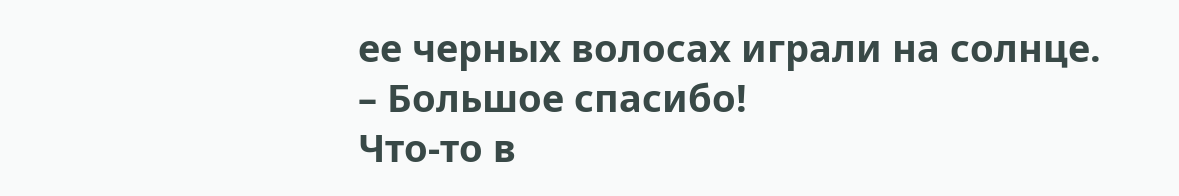ее черных волосах играли на солнце.
– Большое спасибо!
Что-то в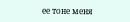ее тоне меня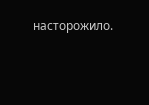насторожило.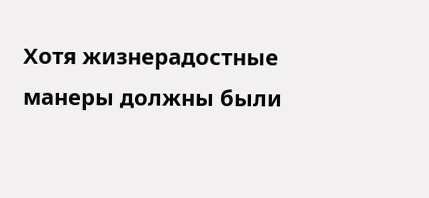Хотя жизнерадостные манеры должны были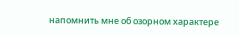напомнить мне об озорном характере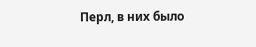Перл, в них было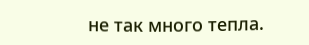не так много тепла.